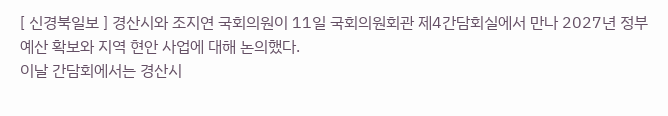[ 신경북일보 ] 경산시와 조지연 국회의원이 11일 국회의원회관 제4간담회실에서 만나 2027년 정부 예산 확보와 지역 현안 사업에 대해 논의했다.
이날 간담회에서는 경산시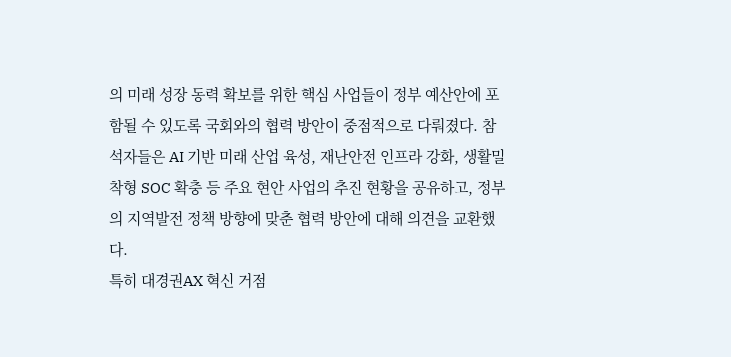의 미래 성장 동력 확보를 위한 핵심 사업들이 정부 예산안에 포함될 수 있도록 국회와의 협력 방안이 중점적으로 다뤄졌다. 참석자들은 AI 기반 미래 산업 육성, 재난안전 인프라 강화, 생활밀착형 SOC 확충 등 주요 현안 사업의 추진 현황을 공유하고, 정부의 지역발전 정책 방향에 맞춘 협력 방안에 대해 의견을 교환했다.
특히 대경권AX 혁신 거점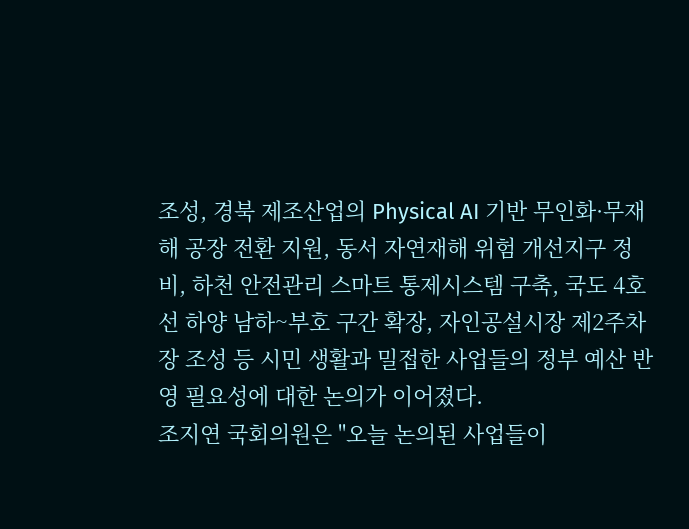조성, 경북 제조산업의 Physical AI 기반 무인화·무재해 공장 전환 지원, 동서 자연재해 위험 개선지구 정비, 하천 안전관리 스마트 통제시스템 구축, 국도 4호선 하양 남하~부호 구간 확장, 자인공설시장 제2주차장 조성 등 시민 생활과 밀접한 사업들의 정부 예산 반영 필요성에 대한 논의가 이어졌다.
조지연 국회의원은 "오늘 논의된 사업들이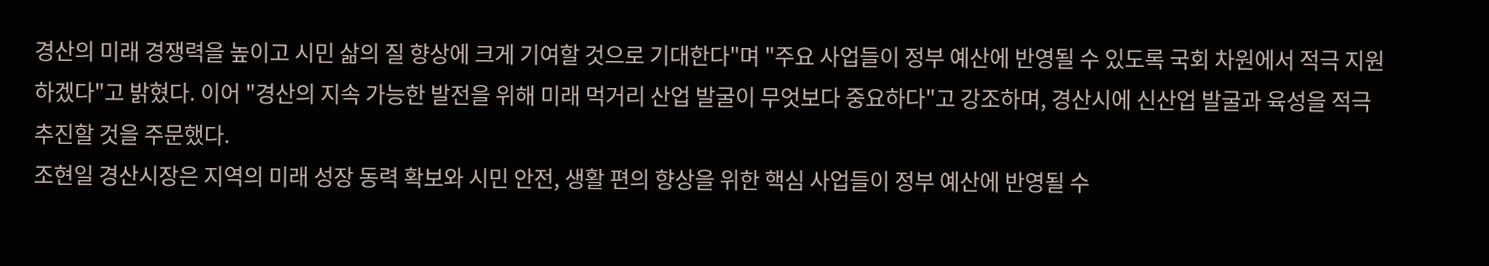경산의 미래 경쟁력을 높이고 시민 삶의 질 향상에 크게 기여할 것으로 기대한다"며 "주요 사업들이 정부 예산에 반영될 수 있도록 국회 차원에서 적극 지원하겠다"고 밝혔다. 이어 "경산의 지속 가능한 발전을 위해 미래 먹거리 산업 발굴이 무엇보다 중요하다"고 강조하며, 경산시에 신산업 발굴과 육성을 적극 추진할 것을 주문했다.
조현일 경산시장은 지역의 미래 성장 동력 확보와 시민 안전, 생활 편의 향상을 위한 핵심 사업들이 정부 예산에 반영될 수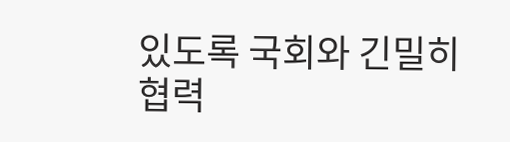있도록 국회와 긴밀히 협력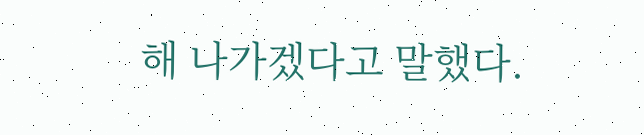해 나가겠다고 말했다.